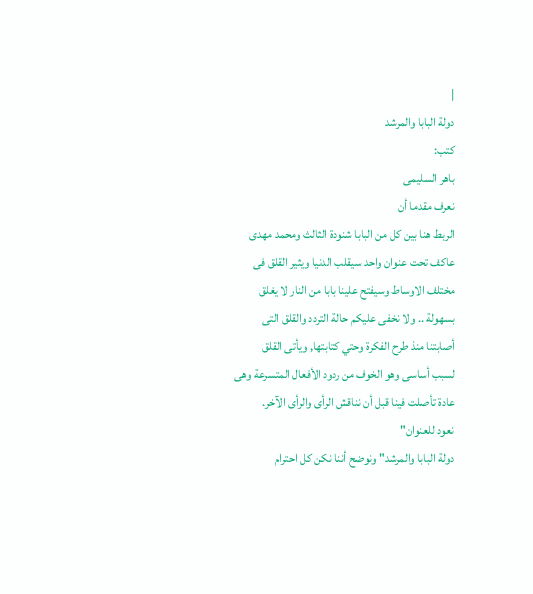|
دولة البابا والمرشد
كتب:
باهر السليمى
نعرف مقدما أن
الربط هنا بين كل من البابا شنودة الثالث ومحمد مهدى
عاكف تحت عنوان واحد سيقلب الدنيا ويثير القلق فى
مختلف الاوساط وسيفتح علينا بابا من النار لا يغلق
بسهولة .. ولا نخفى عليكم حالة التردد والقلق التى
أصابتنا منذ طرح الفكرة وحتي كتابتها, ويأتى القلق
لسبب أساسى وهو الخوف من ردود الأفعال المتسرعة وهى
عادة تأصلت فينا قبل أن نناقش الرأى والرأى الآخر.
نعود للعنوان"
دولة البابا والمرشد" ونوضح أننا نكن كل احترام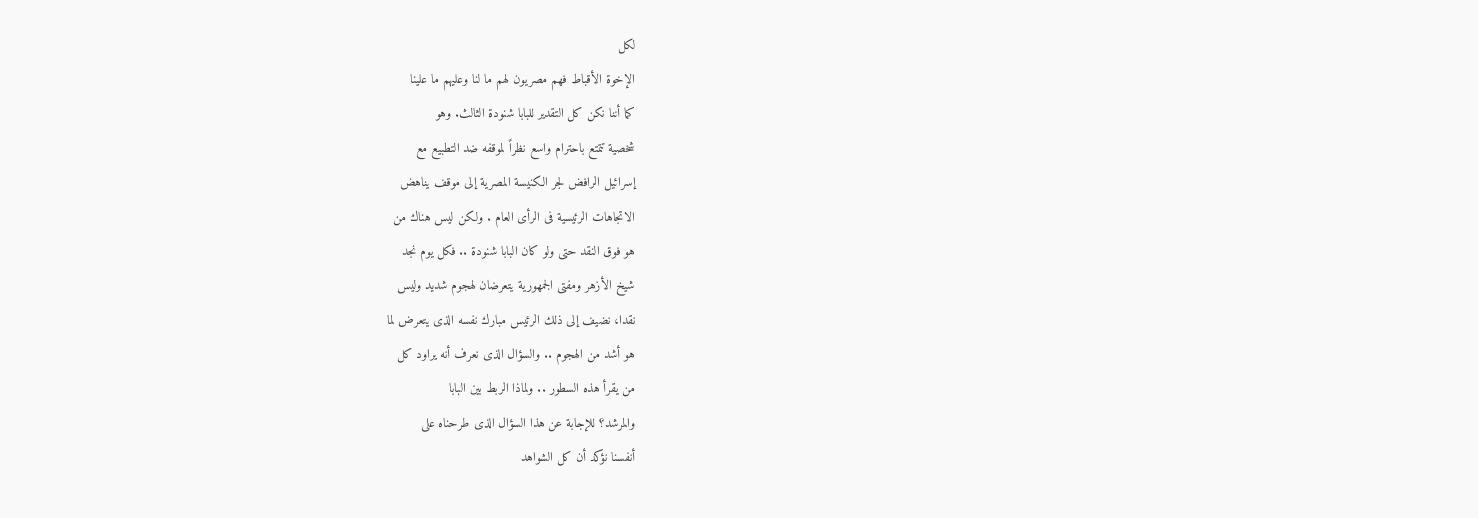لكل
الإخوة الأقباط فهم مصريون لهم ما لنا وعليهم ما علينا
كما أننا نكن كل التقدير للبابا شنودة الثالث. وهو
شخصية تتمتع باحترام واسع نظراً لموقفه ضد التطبيع مع
إسرائيل الرافض لجر الكنيسة المصرية إلى موقف يناهض
الاتجاهات الرئيسية فى الرأى العام . ولكن ليس هناك من
هو فوق النقد حتى ولو كان البابا شنودة .. فكل يوم نجد
شيخ الأزهر ومفتى الجمهورية يتعرضان لهجوم شديد وليس
نقدا، نضيف إلى ذلك الرئيس مبارك نفسه الذى يتعرض لما
هو أشد من الهجوم .. والسؤال الذى نعرف أنه يراود كل
من يقرأ هذه السطور .. ولماذا الربط بين البابا
والمرشد؟ للإجابة عن هذا السؤال الذى طرحناه على
أنفسنا نؤكد أن كل الشواهد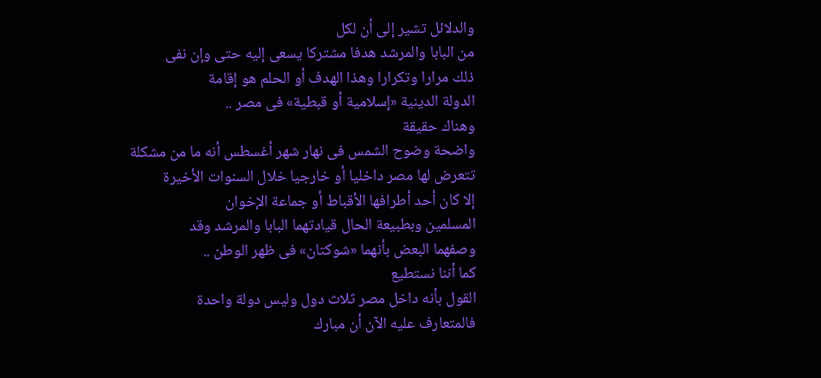والدلائل تشير إلى أن لكل
من البابا والمرشد هدفا مشتركا يسعى إليه حتى وإن نفى
ذلك مرارا وتكرارا وهذا الهدف أو الحلم هو إقامة
الدولة الدينية «إسلامية أو قبطية» فى مصر ..
وهناك حقيقة
واضحة وضوح الشمس فى نهار شهر أغسطس أنه ما من مشكلة
تتعرض لها مصر داخليا أو خارجيا خلال السنوات الأخيرة
إلا كان أحد أطرافها الأقباط أو جماعة الإخوان
المسلمين وبطبيعة الحال قيادتهما البابا والمرشد وقد
وصفهما البعض بأنهما «شوكتان» فى ظهر الوطن ..
كما أننا نستطيع
القول بأنه داخل مصر ثلاث دول وليس دولة واحدة
فالمتعارف عليه الآن أن مبارك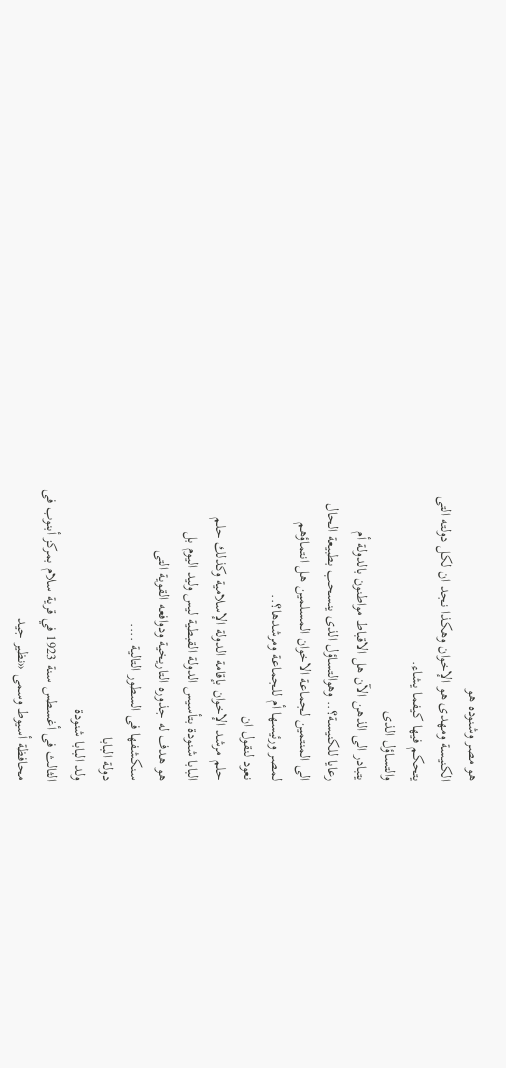هو مصر وشنوده هو
الكنيسة ومهدى هو الإخوان وهكذا نجد ان لكل دولته التى
يتحكم فيها كيفما يشاء.
والتساؤل الذى
يتبادر الى الذهن الآن هل الاقباط مواطنون بالدولة أم
رعايا للكنيسة؟.. وهوالتساؤل الذى ينسحب بطبيعة الحال
الى المنتمين لجماعة الاخوان المسلمين هل انتماؤهم
لمصر ورئيسها أم للجماعة ومرشدها؟..
نعود لنقول ان
حلم مرشد الإخوان بإقامة الدولة الإسلامية وكذلك حلم
البابا شنودة بتأسيس الدولة القبطية ليس وليد اليوم بل
هو هدف له جذوره التاريخية ودوافعه القوية التى
سنكشفها فى السطور التالية ....
دولة البابا
ولد البابا شنودة
الثالث فى أغسطس سنة 1923 في قرية سلام بمركز أبنوب فى
محافظة أسيوط وسمى «نظير جيد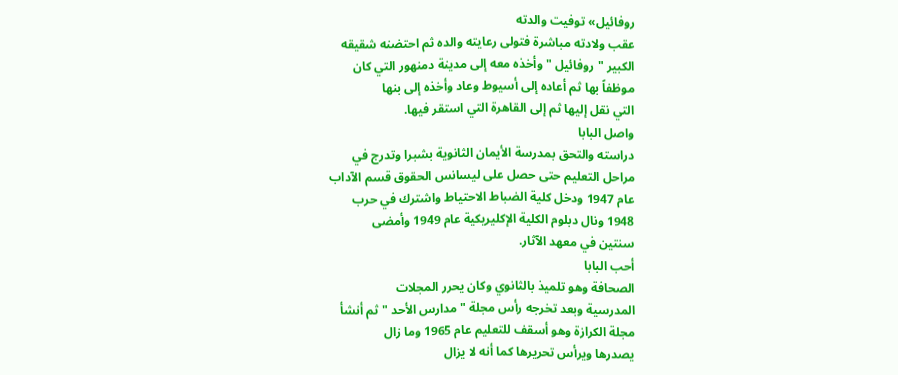روفائيل» توفيت والدته
عقب ولادته مباشرة فتولى رعايته والده ثم احتضنه شقيقه
الكبير "روفائيل "وأخذه معه إلى مدينة دمنهور التي كان
موظفاً بها ثم أعاده إلى أسيوط وعاد وأخذه إلى بنها
التي نقل إليها ثم إلى القاهرة التي استقر فيها.
واصل البابا
دراسته والتحق بمدرسة الأيمان الثانوية بشبرا وتدرج في
مراحل التعليم حتى حصل على ليسانس الحقوق قسم الآداب
عام 1947 ودخل كلية الضباط الاحتياط واشترك في حرب
1948 ونال دبلوم الكلية الإكليريكية عام 1949 وأمضى
سنتين في معهد الآثار.
أحب البابا
الصحافة وهو تلميذ بالثانوي وكان يحرر المجلات
المدرسية وبعد تخرجه رأس مجلة "مدارس الأحد " ثم أنشأ
مجلة الكرازة وهو أسقف للتعليم عام 1965 وما زال
يصدرها ويرأس تحريرها كما أنه لا يزال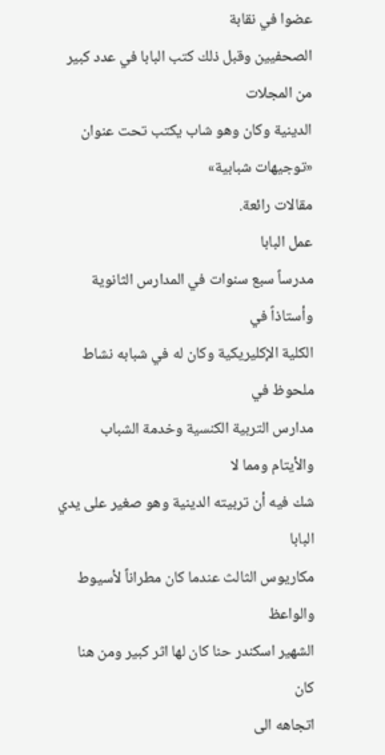عضوا في نقابة
الصحفيين وقبل ذلك كتب البابا في عدد كبير من المجلات
الدينية وكان وهو شاب يكتب تحت عنوان «توجيهات شبابية»
مقالات رائعة.
عمل البابا
مدرساً سبع سنوات في المدارس الثانوية وأستاذاً في
الكلية الإكليريكية وكان له في شبابه نشاط ملحوظ في
مدارس التربية الكنسية وخدمة الشباب والأيتام ومما لا
شك فيه أن تربيته الدينية وهو صغير على يدي البابا
مكاريوس الثالث عندما كان مطراناً لأسيوط والواعظ
الشهير اسكندر حنا كان لها اثر كبير ومن هنا كان
اتجاهه الى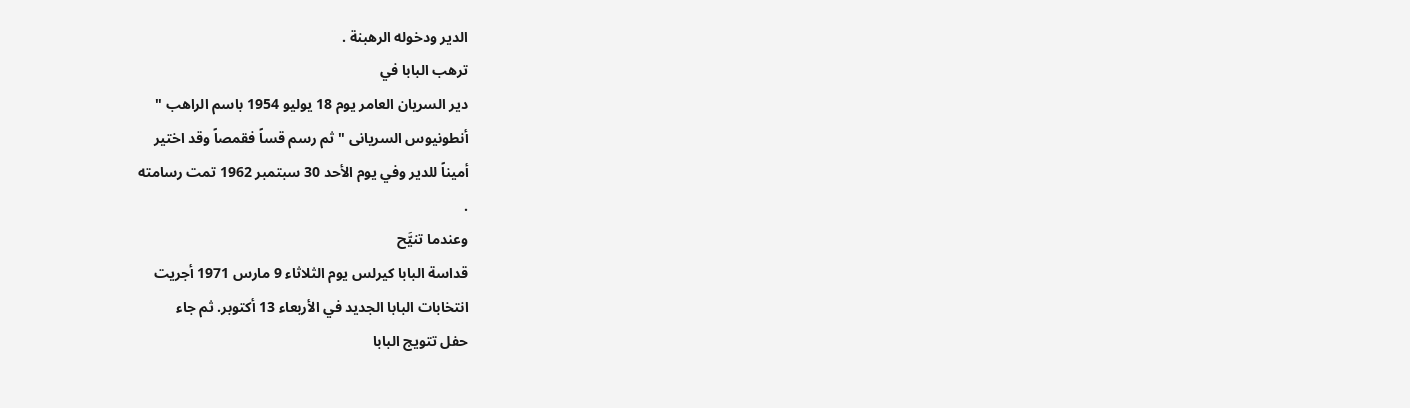الدير ودخوله الرهبنة .
ترهب البابا في
دير السريان العامر يوم 18 يوليو 1954 باسم الراهب "
أنطونيوس السريانى " ثم رسم قساً فقمصاً وقد اختير
أميناً للدير وفي يوم الأحد 30 سبتمبر 1962 تمت رسامته
.
وعندما تنيَّح
قداسة البابا كيرلس يوم الثلاثاء 9 مارس 1971 أجريت
انتخابات البابا الجديد في الأربعاء 13 أكتوبر. ثم جاء
حفل تتويج البابا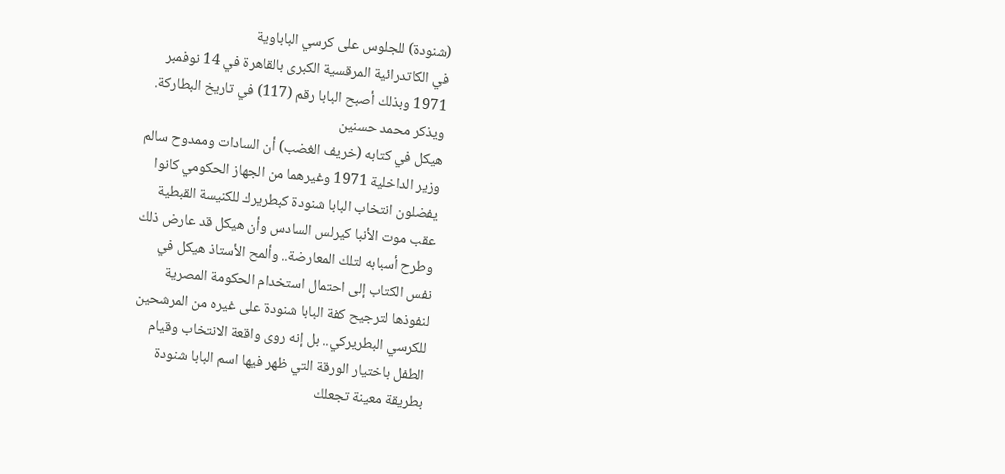(شنودة) للجلوس على كرسي الباباوية
في الكاتدرائية المرقسية الكبرى بالقاهرة في 14 نوفمبر
1971 وبذلك أصبح البابا رقم (117) في تاريخ البطاركة.
ويذكر محمد حسنين
هيكل في كتابه (خريف الغضب) أن السادات وممدوح سالم
وزير الداخلية 1971 وغيرهما من الجهاز الحكومي كانوا
يفضلون انتخاب البابا شنودة كبطريرك للكنيسة القبطية
عقب موت الأنبا كيرلس السادس وأن هيكل قد عارض ذلك
وطرح أسبابه لتلك المعارضة.. وألمح الأستاذ هيكل في
نفس الكتاب إلى احتمال استخدام الحكومة المصرية
لنفوذها لترجيح كفة البابا شنودة على غيره من المرشحين
للكرسي البطريركي.. بل إنه روى واقعة الانتخاب وقيام
الطفل باختيار الورقة التي ظهر فيها اسم البابا شنودة
بطريقة معينة تجعلك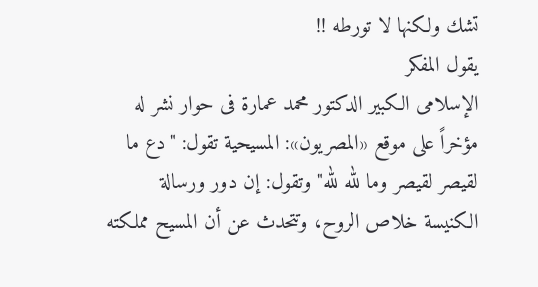تشك ولكنها لا تورطه !!
يقول المفكر
الإسلامى الكبير الدكتور محمد عمارة فى حوار نشر له
مؤخراً على موقع «المصريون»: المسيحية تقول: "دع ما
لقيصر لقيصر وما لله لله" وتقول: إن دور ورسالة
الكنيسة خلاص الروح، وتتحدث عن أن المسيح مملكته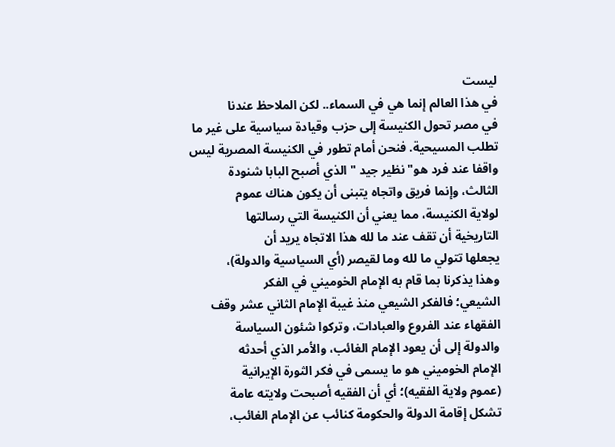ليست
في هذا العالم إنما هي في السماء.. لكن الملاحظ عندنا
في مصر تحول الكنيسة إلى حزب وقيادة سياسية على غير ما
تطلب المسيحية. فنحن أمام تطور في الكنيسة المصرية ليس
واقفا عند فرد هو" نظير جيد " الذي أصبح البابا شنودة
الثالث، وإنما فريق واتجاه يتبنى أن يكون هناك عموم
لولاية الكنيسة، مما يعني أن الكنيسة التي رسالتها
التاريخية أن تقف عند ما لله هذا الاتجاه يريد أن
يجعلها تتولي ما لله وما لقيصر (أي السياسية والدولة)،
وهذا يذكرنا بما قام به الإمام الخوميني في الفكر
الشيعي؛ فالفكر الشيعي منذ غيبة الإمام الثاني عشر وقف
الفقهاء عند الفروع والعبادات، وتركوا شئون السياسة
والدولة إلى أن يعود الإمام الغائب، والأمر الذي أحدثه
الإمام الخوميني هو ما يسمى في فكر الثورة الإيرانية
(عموم ولاية الفقيه)؛ أي أن الفقيه أصبحت ولايته عامة
تشكل إقامة الدولة والحكومة كنائب عن الإمام الغائب،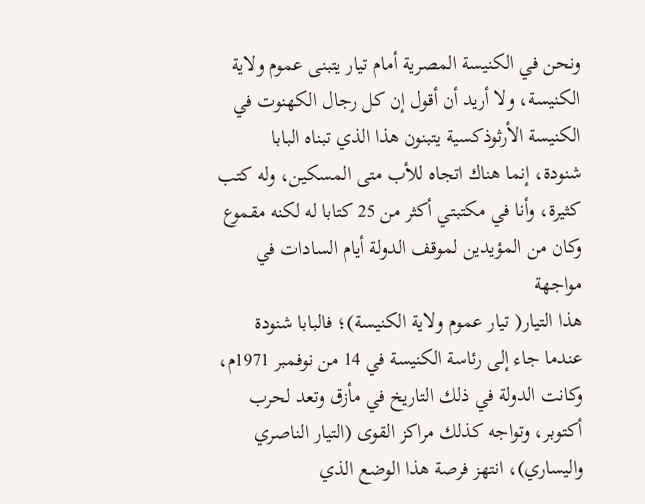ونحن في الكنيسة المصرية أمام تيار يتبنى عموم ولاية
الكنيسة، ولا أريد أن أقول إن كل رجال الكهنوت في
الكنيسة الأرثوذكسية يتبنون هذا الذي تبناه البابا
شنودة، إنما هناك اتجاه للأب متى المسكين، وله كتب
كثيرة، وأنا في مكتبتي أكثر من 25 كتابا له لكنه مقموع
وكان من المؤيدين لموقف الدولة أيام السادات في مواجهة
هذا التيار( تيار عموم ولاية الكنيسة)؛ فالبابا شنودة
عندما جاء إلى رئاسة الكنيسة في 14 من نوفمبر 1971م،
وكانت الدولة في ذلك التاريخ في مأزق وتعد لحرب
أكتوبر، وتواجه كذلك مراكز القوى (التيار الناصري
واليساري)، انتهز فرصة هذا الوضع الذي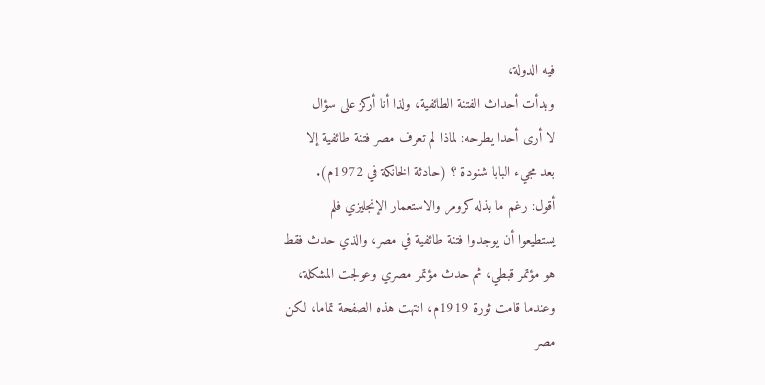فيه الدولة،
وبدأت أحداث الفتنة الطائفية، ولذا أنا أركز على سؤال
لا أرى أحدا يطرحه: لماذا لم تعرف مصر فتنة طائفية إلا
بعد مجيء البابا شنودة ؟ (حادثة الخانكة في 1972م).
أقول: رغم ما بذله كرومر والاستعمار الإنجليزي فلم
يستطيعوا أن يوجدوا فتنة طائفية في مصر، والذي حدث فقط
هو مؤتمر قبطي، ثم حدث مؤتمر مصري وعولجت المشكلة،
وعندما قامت ثورة 1919م، انتهت هذه الصفحة تماما، لكن
مصر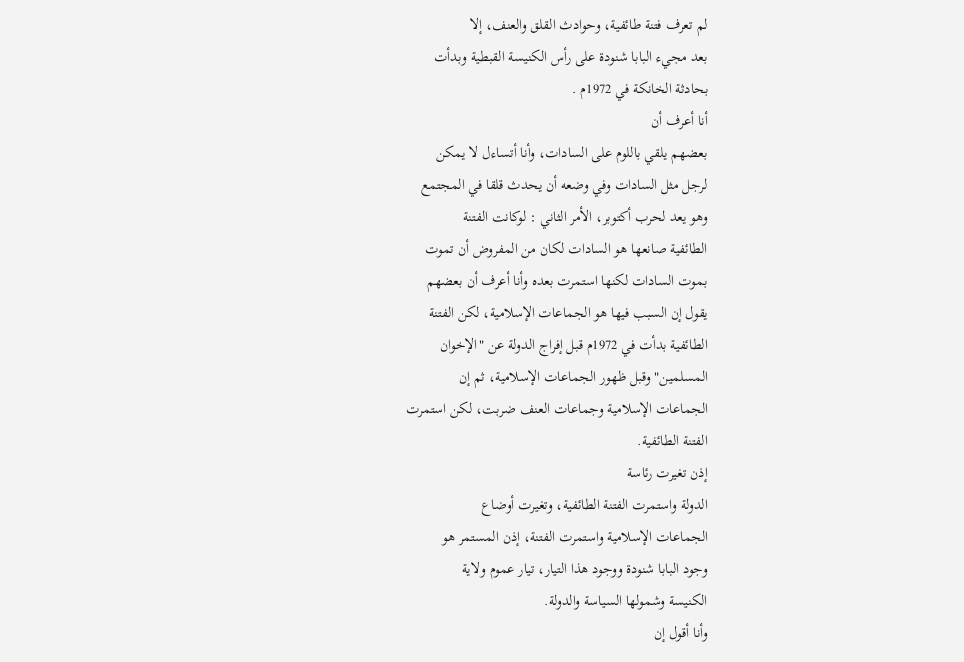لم تعرف فتنة طائفية، وحوادث القلق والعنف، إلا
بعد مجيء البابا شنودة على رأس الكنيسة القبطية وبدأت
بحادثة الخانكة في 1972م .
أنا أعرف أن
بعضهم يلقي باللوم على السادات، وأنا أتساءل لا يمكن
لرجل مثل السادات وفي وضعه أن يحدث قلقا في المجتمع
وهو يعد لحرب أكتوبر، الأمر الثاني : لوكانت الفتنة
الطائفية صانعها هو السادات لكان من المفروض أن تموت
بموت السادات لكنها استمرت بعده وأنا أعرف أن بعضهم
يقول إن السبب فيها هو الجماعات الإسلامية، لكن الفتنة
الطائفية بدأت في 1972م قبل إفراج الدولة عن "الإخوان
المسلمين" وقبل ظهور الجماعات الإسلامية، ثم إن
الجماعات الإسلامية وجماعات العنف ضربت، لكن استمرت
الفتنة الطائفية.
إذن تغيرت رئاسة
الدولة واستمرت الفتنة الطائفية، وتغيرت أوضاع
الجماعات الإسلامية واستمرت الفتنة، إذن المستمر هو
وجود البابا شنودة ووجود هذا التيار، تيار عموم ولاية
الكنيسة وشمولها السياسة والدولة.
وأنا أقول إن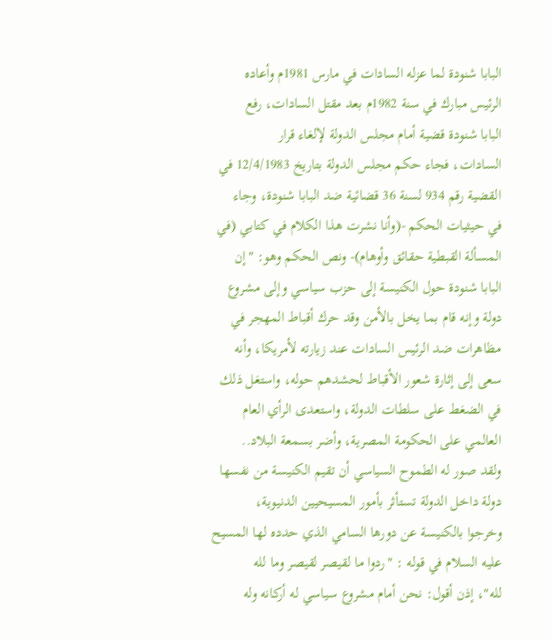البابا شنودة لما عزله السادات في مارس 1981م وأعاده
الرئيس مبارك في سنة 1982م بعد مقتل السادات، رفع
البابا شنودة قضية أمام مجلس الدولة لإلغاء قرار
السادات، فجاء حكم مجلس الدولة بتاريخ 12/4/1983 في
القضية رقم 934 لسنة 36 قضائية ضد البابا شنودة، وجاء
في حيثيات الحكم -(وأنا نشرت هذا الكلام في كتابي (في
المسألة القبطية حقائق وأوهام)- ونص الحكم وهو: "إن
البابا شنودة حول الكنيسة إلى حزب سياسي وإلى مشروع
دولة وإنه قام بما يخل بالأمن وقد حرك أقباط المهجر في
مظاهرات ضد الرئيس السادات عند زيارته لأمريكا، وأنه
سعى إلى إثارة شعور الأقباط لحشدهم حوله، واستغل ذلك
في الضغط على سلطات الدولة، واستعدى الرأي العام
العالمي على الحكومة المصرية، وأضر بسمعة البلاد..
ولقد صور له الطموح السياسي أن تقيم الكنيسة من نفسها
دولة داخل الدولة تستأثر بأمور المسيحيين الدنيوية،
وخرجوا بالكنيسة عن دورها السامي الذي حدده لها المسيح
عليه السلام في قوله : "ردوا ما لقيصر لقيصر وما لله
لله"، إذن أقول: نحن أمام مشروع سياسي له أركانه وله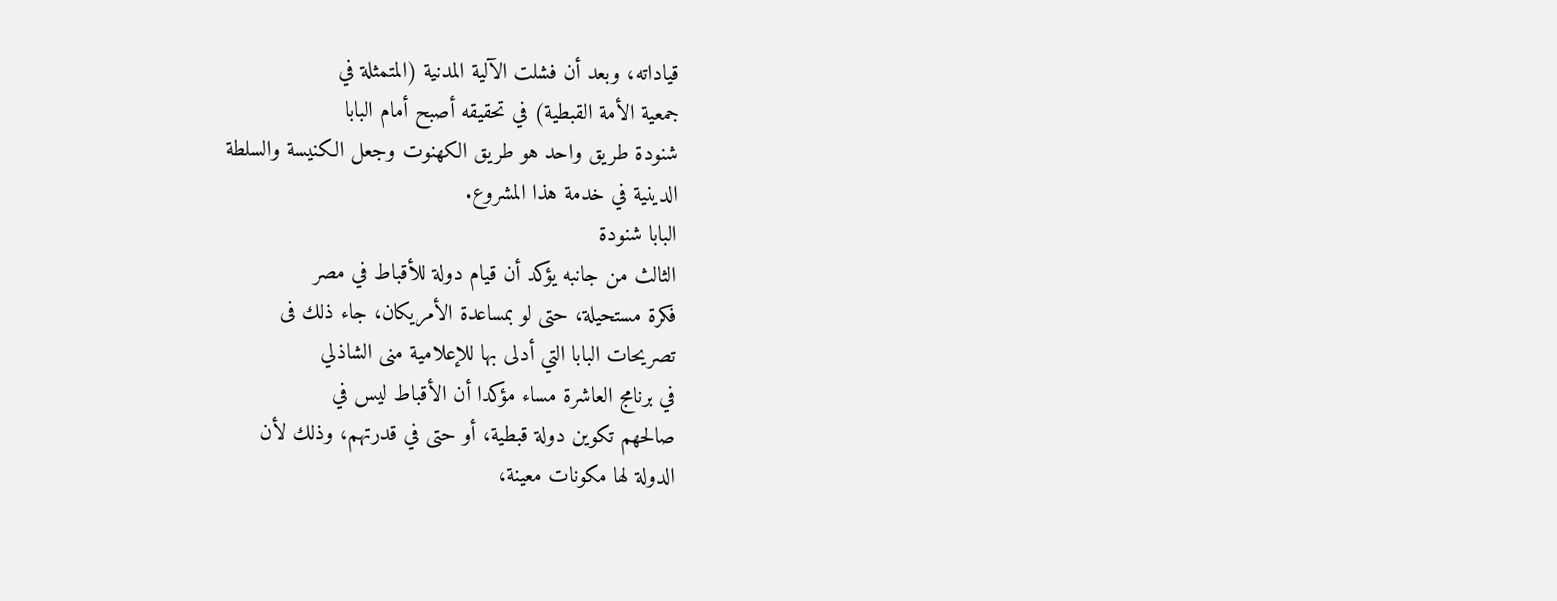قياداته، وبعد أن فشلت الآلية المدنية (المتمثلة في
جمعية الأمة القبطية) في تحقيقه أصبح أمام البابا
شنودة طريق واحد هو طريق الكهنوت وجعل الكنيسة والسلطة
الدينية في خدمة هذا المشروع.
البابا شنودة
الثالث من جانبه يؤكد أن قيام دولة للأقباط في مصر
فكرة مستحيلة، حتى لو بمساعدة الأمريكان، جاء ذلك فى
تصريحات البابا التي أدلى بها للإعلامية منى الشاذلي
في برنامج العاشرة مساء مؤكدا أن الأقباط ليس في
صالحهم تكوين دولة قبطية، أو حتى في قدرتهم، وذلك لأن
الدولة لها مكونات معينة،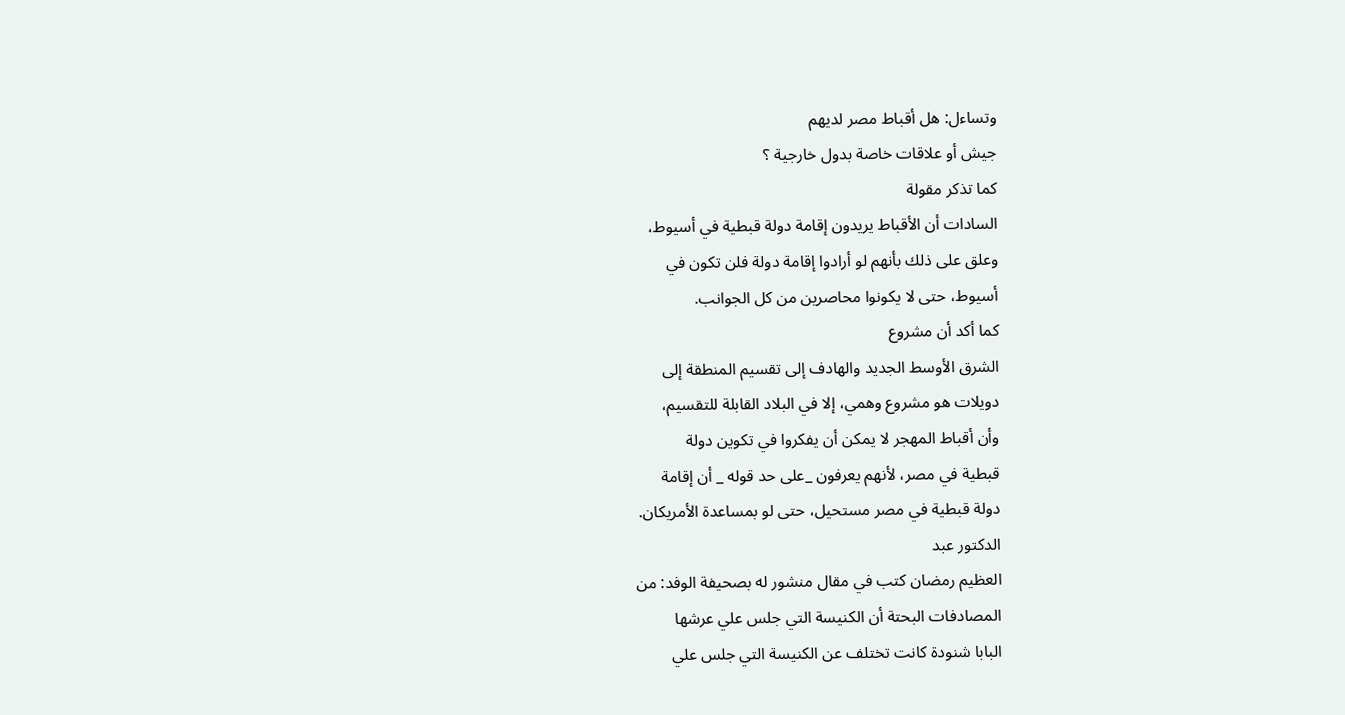وتساءل: هل أقباط مصر لديهم
جيش أو علاقات خاصة بدول خارجية ؟
كما تذكر مقولة
السادات أن الأقباط يريدون إقامة دولة قبطية في أسيوط،
وعلق على ذلك بأنهم لو أرادوا إقامة دولة فلن تكون في
أسيوط، حتى لا يكونوا محاصرين من كل الجوانب.
كما أكد أن مشروع
الشرق الأوسط الجديد والهادف إلى تقسيم المنطقة إلى
دويلات هو مشروع وهمي، إلا في البلاد القابلة للتقسيم،
وأن أقباط المهجر لا يمكن أن يفكروا في تكوين دولة
قبطية في مصر، لأنهم يعرفون _على حد قوله _ أن إقامة
دولة قبطية في مصر مستحيل، حتى لو بمساعدة الأمريكان.
الدكتور عبد
العظيم رمضان كتب في مقال منشور له بصحيفة الوفد: من
المصادفات البحتة أن الكنيسة التي جلس علي عرشها
البابا شنودة كانت تختلف عن الكنيسة التي جلس علي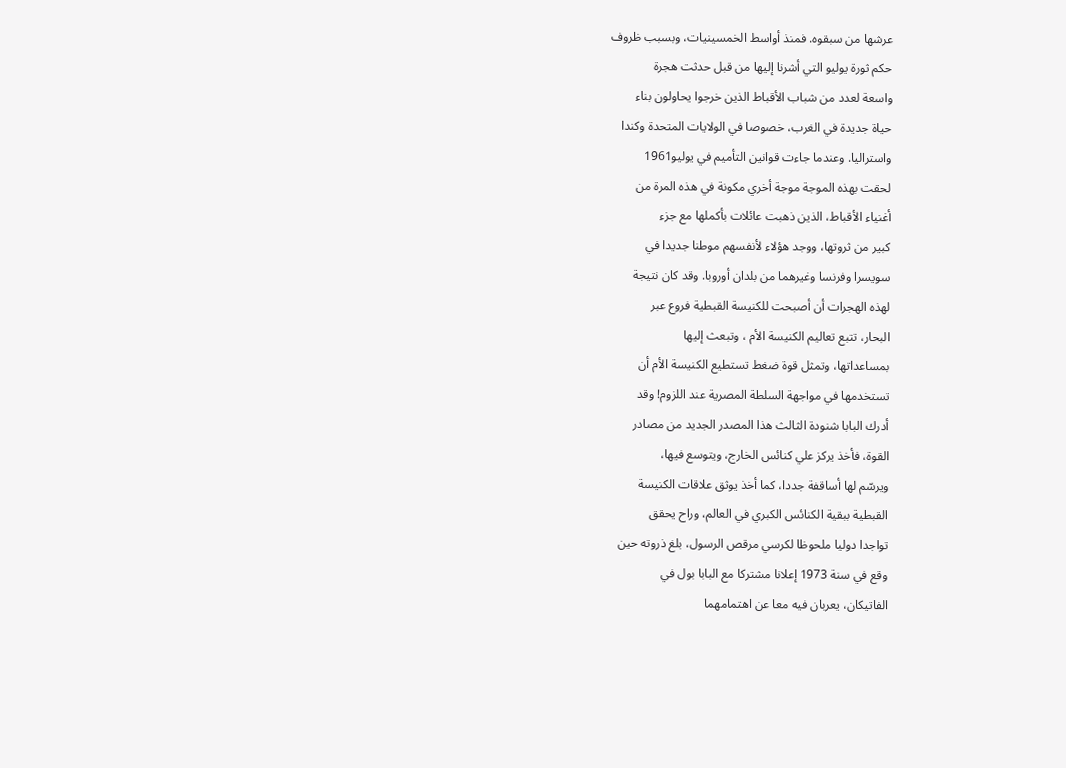عرشها من سبقوه. فمنذ أواسط الخمسينيات، وبسبب ظروف
حكم ثورة يوليو التي أشرنا إليها من قبل حدثت هجرة
واسعة لعدد من شباب الأقباط الذين خرجوا يحاولون بناء
حياة جديدة في الغرب، خصوصا في الولايات المتحدة وكندا
واستراليا. وعندما جاءت قوانين التأميم في يوليو1961
لحقت بهذه الموجة موجة أخري مكونة في هذه المرة من
أغنياء الأقباط، الذين ذهبت عائلات بأكملها مع جزء
كبير من ثروتها، ووجد هؤلاء لأنفسهم موطنا جديدا في
سويسرا وفرنسا وغيرهما من بلدان أوروبا. وقد كان نتيجة
لهذه الهجرات أن أصبحت للكنيسة القبطية فروع عبر
البحار، تتبع تعاليم الكنيسة الأم ، وتبعث إليها
بمساعداتها، وتمثل قوة ضغط تستطيع الكنيسة الأم أن
تستخدمها في مواجهة السلطة المصرية عند اللزوم! وقد
أدرك البابا شنودة الثالث هذا المصدر الجديد من مصادر
القوة، فأخذ يركز علي كنائس الخارج، ويتوسع فيها،
ويرسّم لها أساقفة جددا، كما أخذ يوثق علاقات الكنيسة
القبطية ببقية الكنائس الكبري في العالم، وراح يحقق
تواجدا دوليا ملحوظا لكرسي مرقص الرسول، بلغ ذروته حين
وقع في سنة 1973 إعلانا مشتركا مع البابا بول في
الفاتيكان، يعربان فيه معا عن اهتمامهما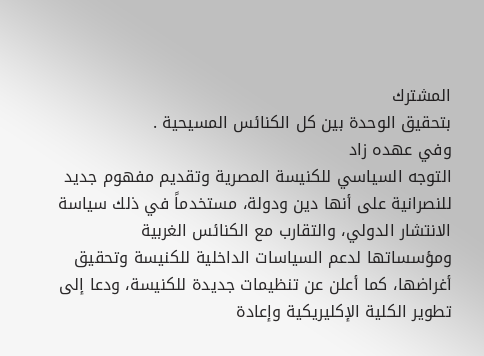المشترك
بتحقيق الوحدة بين كل الكنائس المسيحية .
وفي عهده زاد
التوجه السياسي للكنيسة المصرية وتقديم مفهوم جديد
للنصرانية على أنها دين ودولة، مستخدماً في ذلك سياسة
الانتشار الدولي، والتقارب مع الكنائس الغربية
ومؤسساتها لدعم السياسات الداخلية للكنيسة وتحقيق
أغراضها، كما أعلن عن تنظيمات جديدة للكنيسة، ودعا إلى
تطوير الكلية الإكليريكية وإعادة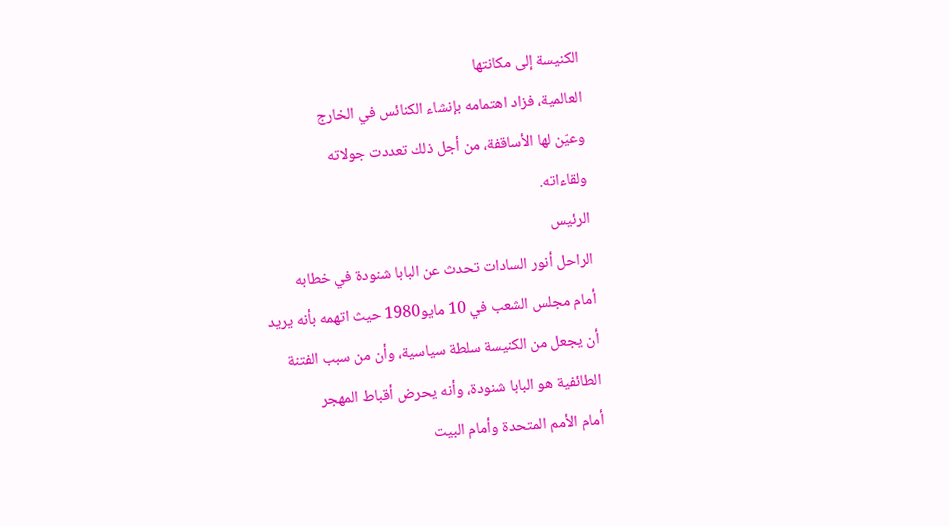الكنيسة إلى مكانتها
العالمية، فزاد اهتمامه بإنشاء الكنائس في الخارج
وعيّن لها الأساقفة، من أجل ذلك تعددت جولاته
ولقاءاته.
الرئيس
الراحل أنور السادات تحدث عن البابا شنودة في خطابه
أمام مجلس الشعب في 10 مايو1980 حيث اتهمه بأنه يريد
أن يجعل من الكنيسة سلطة سياسية، وأن من سبب الفتنة
الطائفية هو البابا شنودة، وأنه يحرض أقباط المهجر
أمام الأمم المتحدة وأمام البيت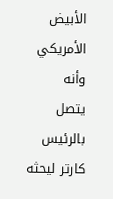الأبيض الأمريكي وأنه
يتصل بالرئيس كارتر ليحثه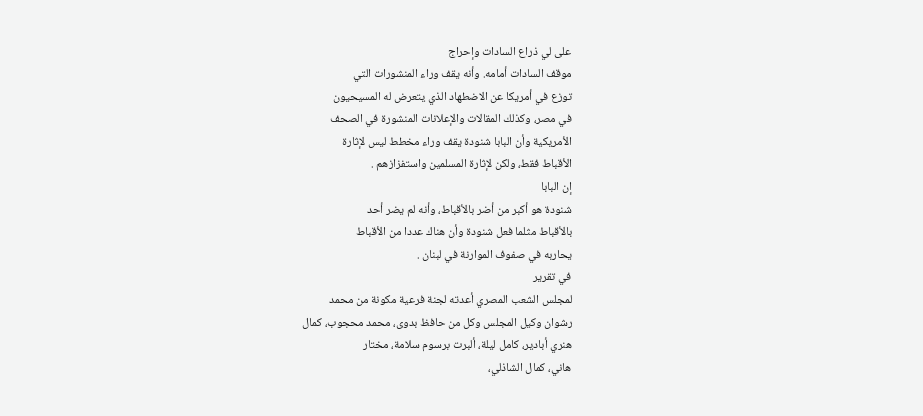على لي ذراع السادات وإحراج
موقف السادات أمامه. وأنه يقف وراء المنشورات التي
توزع في أمريكا عن الاضطهاد الذي يتعرض له المسيحيون
في مصر، وكذلك المقالات والإعلانات المنشورة في الصحف
الأمريكية وأن البابا شنودة يقف وراء مخطط ليس لإثارة
الأقباط فقط، ولكن لإثارة المسلمين واستفزازهم .
إن البابا
شنودة هو أكبر من أضر بالأقباط، وأنه لم يضر أحد
بالأقباط مثلما فعل شنودة وأن هناك عددا من الأقباط
يحاربه في صفوف الموارنة في لبنان .
في تقرير
لمجلس الشعب المصري أعدته لجنة فرعية مكونة من محمد
رشوان وكيل المجلس وكل من حافظ بدوى، محمد محجوب، كمال
هنري أبادير، كامل ليلة، ألبرت برسوم سلامة، مختار
هاني، كمال الشاذلي،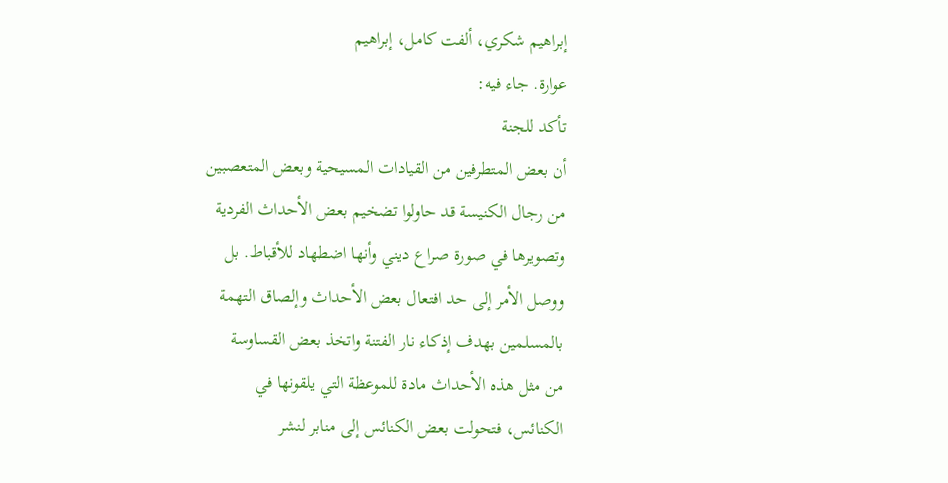إبراهيم شكري، ألفت كامل، إبراهيم
عوارة. جاء فيه:
تأكد للجنة
أن بعض المتطرفين من القيادات المسيحية وبعض المتعصبين
من رجال الكنيسة قد حاولوا تضخيم بعض الأحداث الفردية
وتصويرها في صورة صراع ديني وأنها اضطهاد للأقباط. بل
ووصل الأمر إلى حد افتعال بعض الأحداث وإلصاق التهمة
بالمسلمين بهدف إذكاء نار الفتنة واتخذ بعض القساوسة
من مثل هذه الأحداث مادة للموعظة التي يلقونها في
الكنائس، فتحولت بعض الكنائس إلى منابر لنشر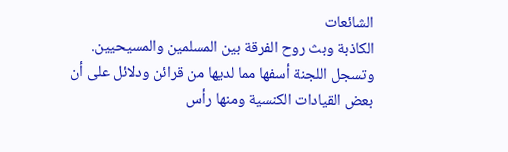الشائعات
الكاذبة وبث روح الفرقة بين المسلمين والمسيحيين.
وتسجل اللجنة أسفها مما لديها من قرائن ودلائل على أن
بعض القيادات الكنسية ومنها رأس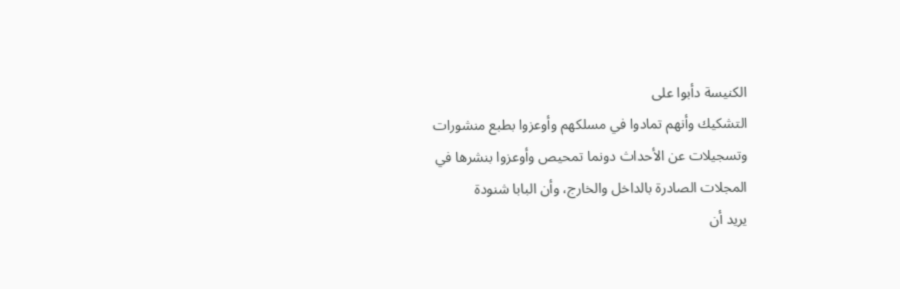الكنيسة دأبوا على
التشكيك وأنهم تمادوا في مسلكهم وأوعزوا بطبع منشورات
وتسجيلات عن الأحداث دونما تمحيص وأوعزوا بنشرها في
المجلات الصادرة بالداخل والخارج، وأن البابا شنودة
يريد أن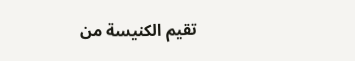تقيم الكنيسة من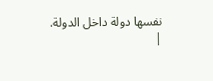نفسها دولة داخل الدولة.
|